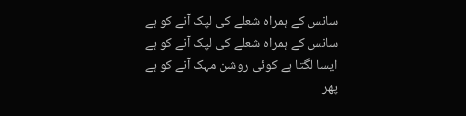سانس کے ہمراہ شعلے کی لپک آنے کو ہے
سانس کے ہمراہ شعلے کی لپک آنے کو ہے
ایسا لگتا ہے کوئی روشن مہک آنے کو ہے
پھر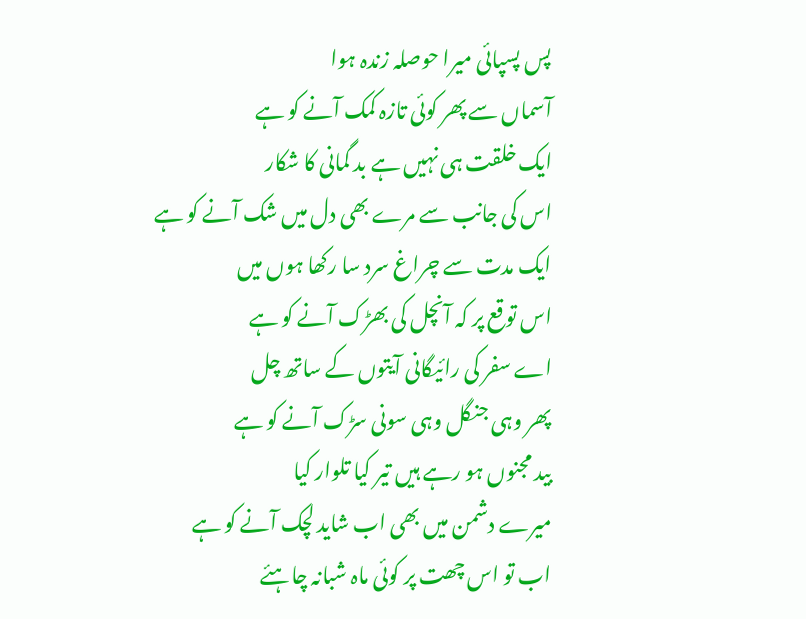پس پسپائی میرا حوصلہ زندہ ہوا
آسماں سے پھر کوئی تازہ کمک آنے کو ہے
ایک خلقت ہی نہیں ہے بد گمانی کا شکار
اس کی جانب سے مرے بھی دل میں شک آنے کو ہے
ایک مدت سے چراغ سرد سا رکھا ہوں میں
اس توقع پر کہ آنچل کی بھڑک آنے کو ہے
اے سفر کی رائیگانی آیتوں کے ساتھ چل
پھر وہی جنگل وہی سونی سڑک آنے کو ہے
بید مجنوں ہو رہے ہیں تیر کیا تلوار کیا
میرے دشمن میں بھی اب شاید لچک آنے کو ہے
اب تو اس چھت پر کوئی ماہ شبانہ چاہئے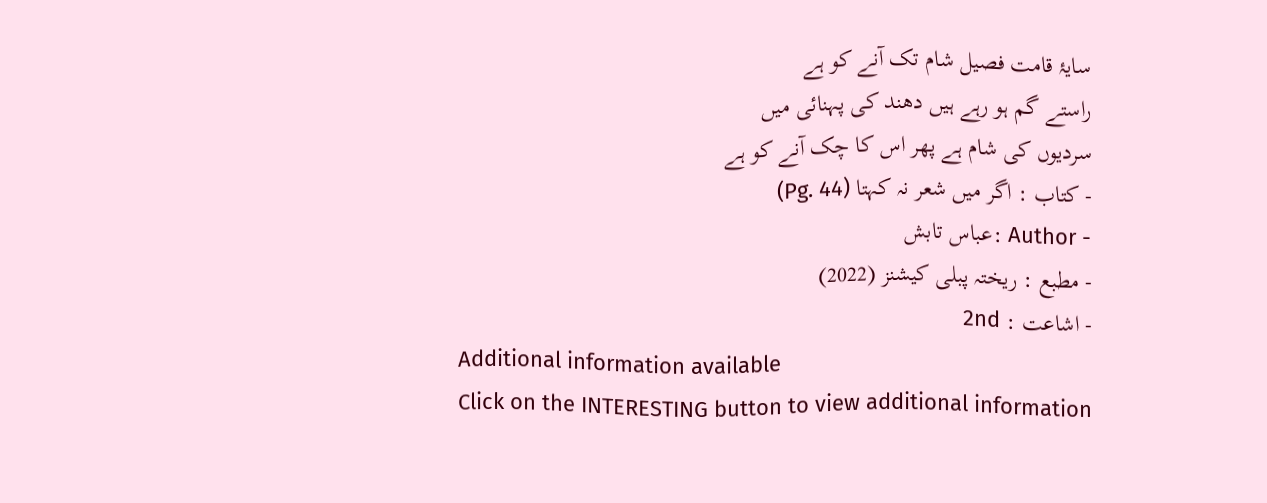سایۂ قامت فصیل شام تک آنے کو ہے
راستے گم ہو رہے ہیں دھند کی پہنائی میں
سردیوں کی شام ہے پھر اس کا چک آنے کو ہے
- کتاب : اگر میں شعر نہ کہتا (Pg. 44)
- Author :عباس تابش
- مطبع : ریختہ پبلی کیشنز (2022)
- اشاعت : 2nd
Additional information available
Click on the INTERESTING button to view additional information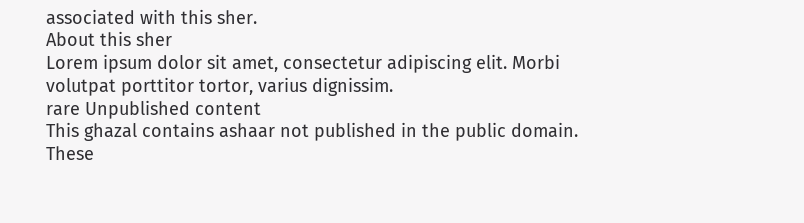associated with this sher.
About this sher
Lorem ipsum dolor sit amet, consectetur adipiscing elit. Morbi volutpat porttitor tortor, varius dignissim.
rare Unpublished content
This ghazal contains ashaar not published in the public domain. These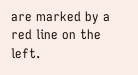are marked by a red line on the left.